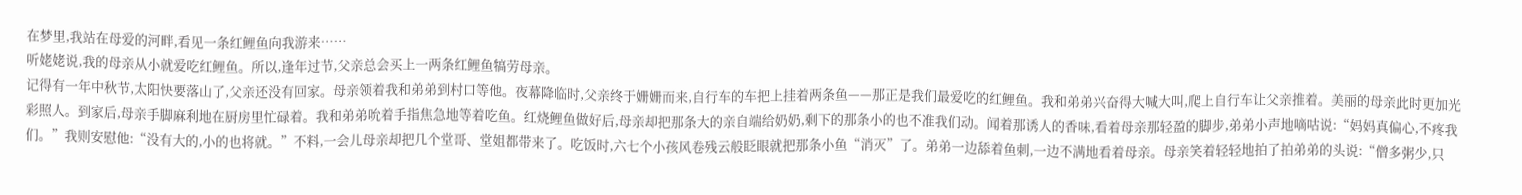在梦里,我站在母爱的河畔,看见一条红鲤鱼向我游来……
听姥姥说,我的母亲从小就爱吃红鲤鱼。所以,逢年过节,父亲总会买上一两条红鲤鱼犒劳母亲。
记得有一年中秋节,太阳快要落山了,父亲还没有回家。母亲领着我和弟弟到村口等他。夜幕降临时,父亲终于姗姗而来,自行车的车把上挂着两条鱼——那正是我们最爱吃的红鲤鱼。我和弟弟兴奋得大喊大叫,爬上自行车让父亲推着。美丽的母亲此时更加光彩照人。到家后,母亲手脚麻利地在厨房里忙碌着。我和弟弟吮着手指焦急地等着吃鱼。红烧鲤鱼做好后,母亲却把那条大的亲自端给奶奶,剩下的那条小的也不准我们动。闻着那诱人的香味,看着母亲那轻盈的脚步,弟弟小声地嘀咕说:“妈妈真偏心,不疼我们。”我则安慰他:“没有大的,小的也将就。”不料,一会儿母亲却把几个堂哥、堂姐都带来了。吃饭时,六七个小孩风卷残云般眨眼就把那条小鱼“消灭”了。弟弟一边舔着鱼刺,一边不满地看着母亲。母亲笑着轻轻地拍了拍弟弟的头说:“僧多粥少,只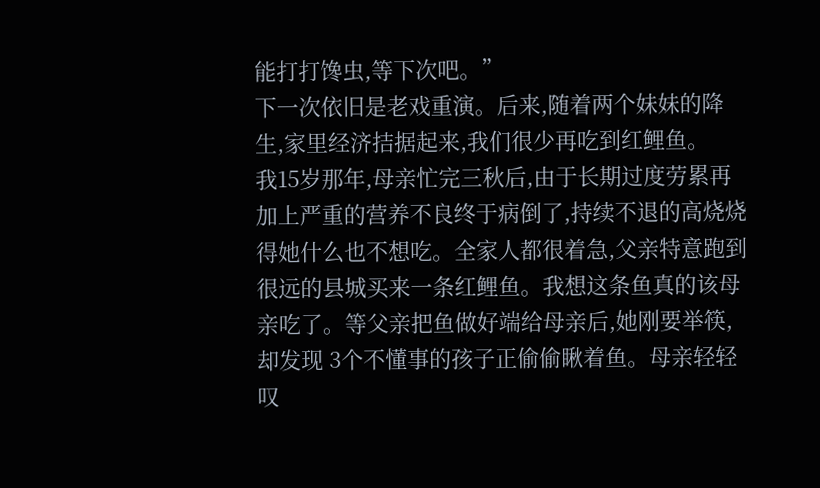能打打馋虫,等下次吧。”
下一次依旧是老戏重演。后来,随着两个妹妹的降生,家里经济拮据起来,我们很少再吃到红鲤鱼。
我15岁那年,母亲忙完三秋后,由于长期过度劳累再加上严重的营养不良终于病倒了,持续不退的高烧烧得她什么也不想吃。全家人都很着急,父亲特意跑到很远的县城买来一条红鲤鱼。我想这条鱼真的该母亲吃了。等父亲把鱼做好端给母亲后,她刚要举筷,却发现 3个不懂事的孩子正偷偷瞅着鱼。母亲轻轻叹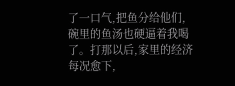了一口气,把鱼分给他们,碗里的鱼汤也硬逼着我喝了。打那以后,家里的经济每况愈下,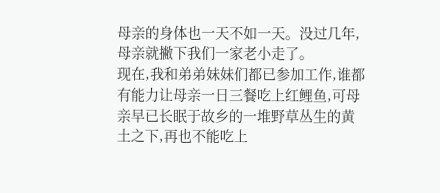母亲的身体也一天不如一天。没过几年,母亲就撇下我们一家老小走了。
现在,我和弟弟妹妹们都已参加工作,谁都有能力让母亲一日三餐吃上红鲤鱼,可母亲早已长眠于故乡的一堆野草丛生的黄土之下,再也不能吃上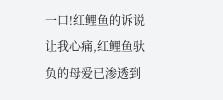一口!红鲤鱼的诉说让我心痛,红鲤鱼驮负的母爱已渗透到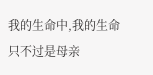我的生命中,我的生命只不过是母亲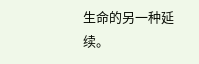生命的另一种延续。